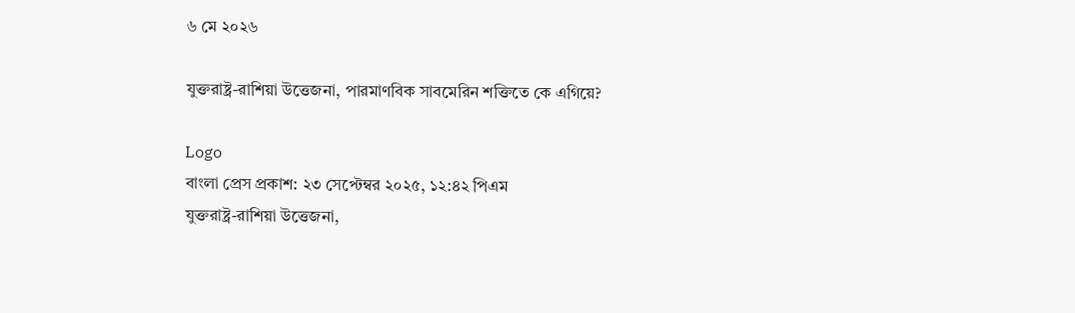৬ মে ২০২৬

যুক্তরাষ্ট্র-রাশিয়া উত্তেজনা, পারমাণবিক সাবমেরিন শক্তিতে কে এগিয়ে?

Logo
বাংলা প্রেস প্রকাশ: ২৩ সেপ্টেম্বর ২০২৫, ১২:৪২ পিএম
যুক্তরাষ্ট্র-রাশিয়া উত্তেজনা,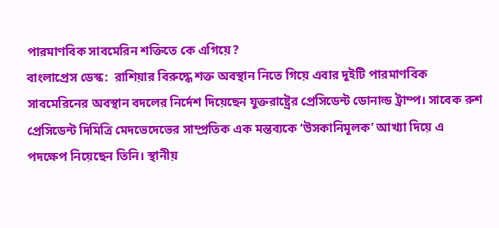পারমাণবিক সাবমেরিন শক্তিতে কে এগিয়ে?
বাংলাপ্রেস ডেস্ক:  রাশিয়ার বিরুদ্ধে শক্ত অবস্থান নিতে গিয়ে এবার দুইটি পারমাণবিক সাবমেরিনের অবস্থান বদলের নির্দেশ দিয়েছেন যুক্তরাষ্ট্রের প্রেসিডেন্ট ডোনাল্ড ট্রাম্প। সাবেক রুশ প্রেসিডেন্ট দিমিত্রি মেদভেদেভের সাম্প্রতিক এক মন্তব্যকে ‘উসকানিমূলক’ আখ্যা দিয়ে এ পদক্ষেপ নিয়েছেন তিনি। স্থানীয়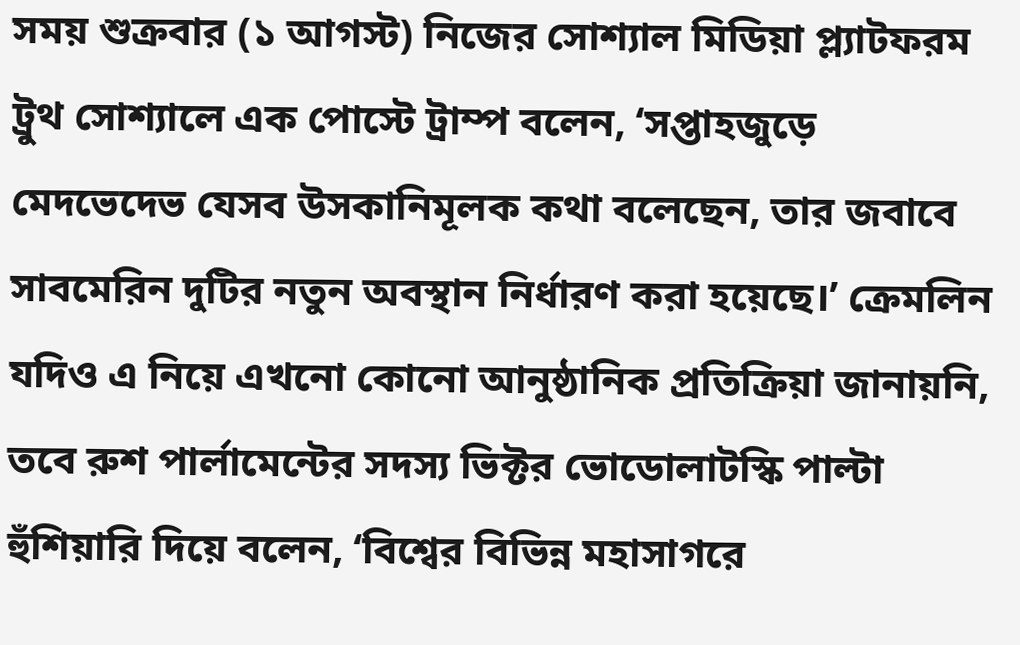সময় শুক্রবার (১ আগস্ট) নিজের সোশ্যাল মিডিয়া প্ল্যাটফরম ট্রুথ সোশ্যালে এক পোস্টে ট্রাম্প বলেন, ‘সপ্তাহজুড়ে মেদভেদেভ যেসব উসকানিমূলক কথা বলেছেন, তার জবাবে সাবমেরিন দুটির নতুন অবস্থান নির্ধারণ করা হয়েছে।’ ক্রেমলিন যদিও এ নিয়ে এখনো কোনো আনুষ্ঠানিক প্রতিক্রিয়া জানায়নি, তবে রুশ পার্লামেন্টের সদস্য ভিক্টর ভোডোলাটস্কি পাল্টা হুঁশিয়ারি দিয়ে বলেন, ‘বিশ্বের বিভিন্ন মহাসাগরে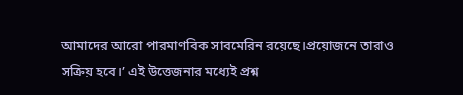আমাদের আরো পারমাণবিক সাবমেরিন রয়েছে।প্রয়োজনে তারাও সক্রিয় হবে।’ এই উত্তেজনার মধ্যেই প্রশ্ন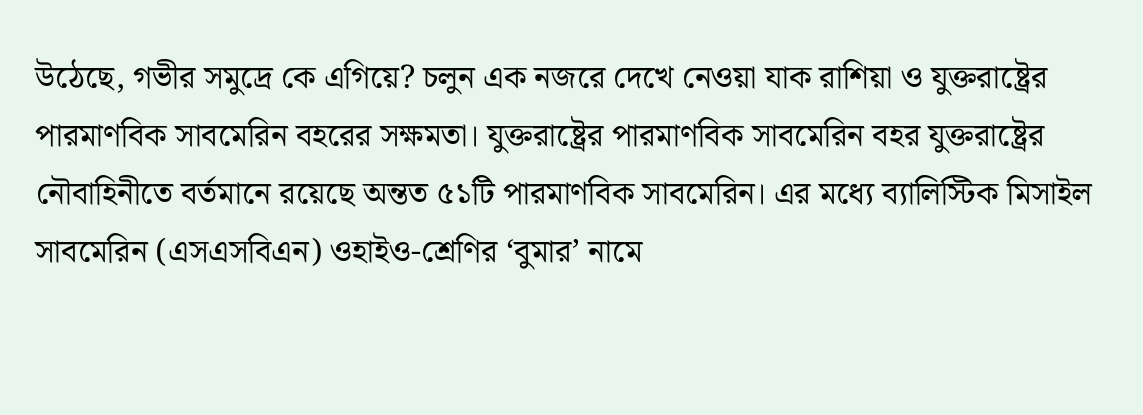উঠেছে, গভীর সমুদ্রে কে এগিয়ে? চলুন এক নজরে দেখে নেওয়া যাক রাশিয়া ও যুক্তরাষ্ট্রের পারমাণবিক সাবমেরিন বহরের সক্ষমতা। যুক্তরাষ্ট্রের পারমাণবিক সাবমেরিন বহর যুক্তরাষ্ট্রের নৌবাহিনীতে বর্তমানে রয়েছে অন্তত ৫১টি পারমাণবিক সাবমেরিন। এর মধ্যে ব্যালিস্টিক মিসাইল সাবমেরিন (এসএসবিএন) ওহাইও-শ্রেণির ‘বুমার’ নামে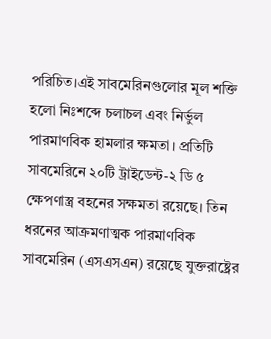পরিচিত।এই সাবমেরিনগুলোর মূল শক্তি হলো নিঃশব্দে চলাচল এবং নির্ভুল পারমাণবিক হামলার ক্ষমতা। প্রতিটি সাবমেরিনে ২০টি ট্রাইডেন্ট-২ ডি ৫ ক্ষেপণাস্ত্র বহনের সক্ষমতা রয়েছে। তিন ধরনের আক্রমণাত্মক পারমাণবিক সাবমেরিন (এসএসএন) রয়েছে যুক্তরাষ্ট্রের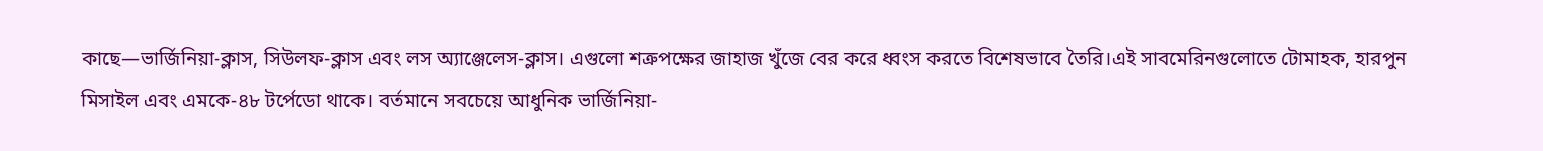কাছে—ভার্জিনিয়া-ক্লাস, সিউলফ-ক্লাস এবং লস অ্যাঞ্জেলেস-ক্লাস। এগুলো শত্রুপক্ষের জাহাজ খুঁজে বের করে ধ্বংস করতে বিশেষভাবে তৈরি।এই সাবমেরিনগুলোতে টোমাহক, হারপুন মিসাইল এবং এমকে-৪৮ টর্পেডো থাকে। বর্তমানে সবচেয়ে আধুনিক ভার্জিনিয়া-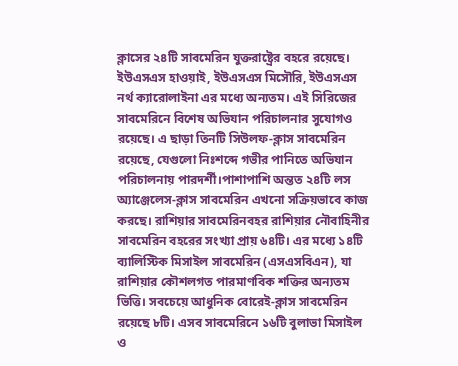ক্লাসের ২৪টি সাবমেরিন যুক্তরাষ্ট্রের বহরে রয়েছে। ইউএসএস হাওয়াই, ইউএসএস মিসৌরি, ইউএসএস নর্থ ক্যারোলাইনা এর মধ্যে অন্যতম। এই সিরিজের সাবমেরিনে বিশেষ অভিযান পরিচালনার সুযোগও রয়েছে। এ ছাড়া তিনটি সিউলফ-ক্লাস সাবমেরিন রয়েছে, যেগুলো নিঃশব্দে গভীর পানিতে অভিযান পরিচালনায় পারদর্শী।পাশাপাশি অন্তত ২৪টি লস অ্যাঞ্জেলেস-ক্লাস সাবমেরিন এখনো সক্রিয়ভাবে কাজ করছে। রাশিয়ার সাবমেরিনবহর রাশিয়ার নৌবাহিনীর সাবমেরিন বহরের সংখ্যা প্রায় ৬৪টি। এর মধ্যে ১৪টি ব্যালিস্টিক মিসাইল সাবমেরিন (এসএসবিএন), যা রাশিয়ার কৌশলগত পারমাণবিক শক্তির অন্যতম ভিত্তি। সবচেয়ে আধুনিক বোরেই-ক্লাস সাবমেরিন রয়েছে ৮টি। এসব সাবমেরিনে ১৬টি বুলাভা মিসাইল ও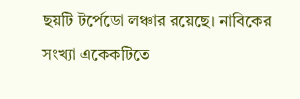ছয়টি টর্পেডো লঞ্চার রয়েছে। নাবিকের সংখ্যা একেকটিতে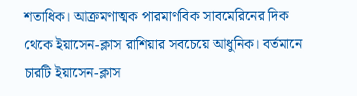শতাধিক। আক্রমণাত্মক পারমাণবিক সাবমেরিনের দিক থেকে ইয়াসেন-ক্লাস রাশিয়ার সবচেয়ে আধুনিক। বর্তমানে চারটি ইয়াসেন-ক্লাস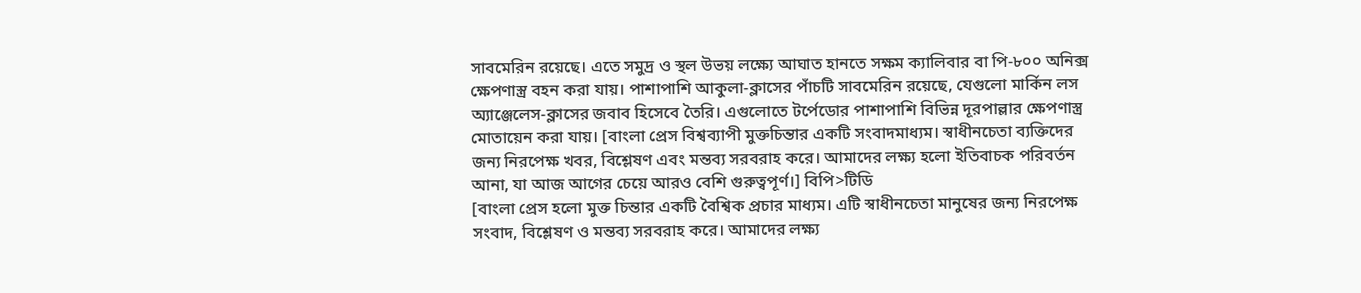সাবমেরিন রয়েছে। এতে সমুদ্র ও স্থল উভয় লক্ষ্যে আঘাত হানতে সক্ষম ক্যালিবার বা পি-৮০০ অনিক্স ক্ষেপণাস্ত্র বহন করা যায়। পাশাপাশি আকুলা-ক্লাসের পাঁচটি সাবমেরিন রয়েছে, যেগুলো মার্কিন লস অ্যাঞ্জেলেস-ক্লাসের জবাব হিসেবে তৈরি। এগুলোতে টর্পেডোর পাশাপাশি বিভিন্ন দূরপাল্লার ক্ষেপণাস্ত্র মোতায়েন করা যায়। [বাংলা প্রেস বিশ্বব্যাপী মুক্তচিন্তার একটি সংবাদমাধ্যম। স্বাধীনচেতা ব্যক্তিদের জন্য নিরপেক্ষ খবর, বিশ্লেষণ এবং মন্তব্য সরবরাহ করে। আমাদের লক্ষ্য হলো ইতিবাচক পরিবর্তন আনা, যা আজ আগের চেয়ে আরও বেশি গুরুত্বপূর্ণ।] বিপি>টিডি
[বাংলা প্রেস হলো মুক্ত চিন্তার একটি বৈশ্বিক প্রচার মাধ্যম। এটি স্বাধীনচেতা মানুষের জন্য নিরপেক্ষ সংবাদ, বিশ্লেষণ ও মন্তব্য সরবরাহ করে। আমাদের লক্ষ্য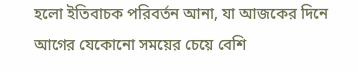হলো ইতিবাচক পরিবর্তন আনা, যা আজকের দিনে আগের যেকোনো সময়ের চেয়ে বেশি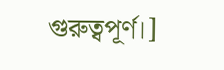গুরুত্বপূর্ণ।]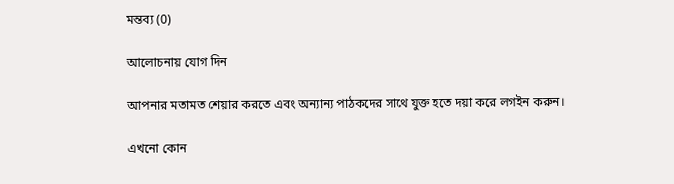মন্তব্য (0)

আলোচনায় যোগ দিন

আপনার মতামত শেয়ার করতে এবং অন্যান্য পাঠকদের সাথে যুক্ত হতে দয়া করে লগইন করুন।

এখনো কোন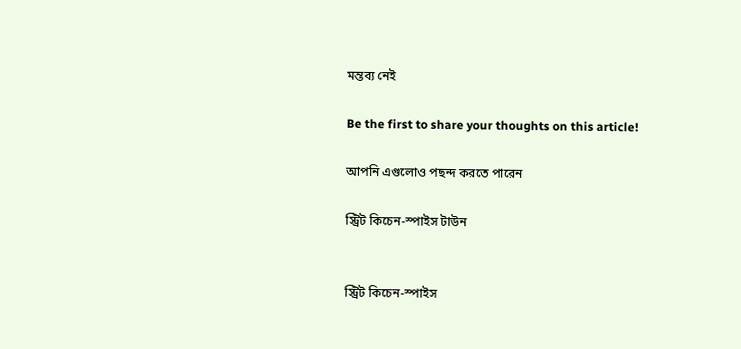মন্তব্য নেই

Be the first to share your thoughts on this article!

আপনি এগুলোও পছন্দ করতে পারেন

স্ট্রিট কিচেন-স্পাইস টাউন


স্ট্রিট কিচেন-স্পাইস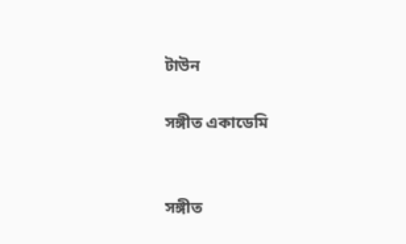টাউন

সঙ্গীত একাডেমি


সঙ্গীত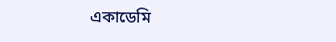একাডেমি